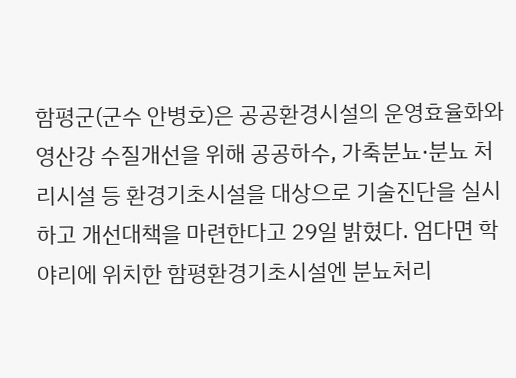함평군(군수 안병호)은 공공환경시설의 운영효율화와 영산강 수질개선을 위해 공공하수, 가축분뇨·분뇨 처리시설 등 환경기초시설을 대상으로 기술진단을 실시하고 개선대책을 마련한다고 29일 밝혔다. 엄다면 학야리에 위치한 함평환경기초시설엔 분뇨처리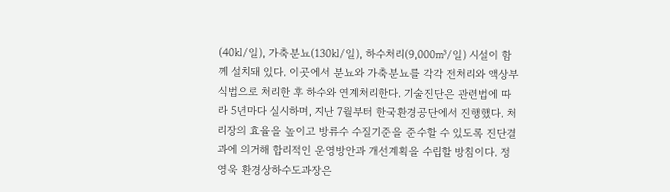(40㎘/일), 가축분뇨(130㎘/일), 하수처리(9,000㎥/일) 시설이 함께 설치돼 있다. 이곳에서 분뇨와 가축분뇨를 각각 전처리와 액상부식법으로 처리한 후 하수와 연계처리한다. 기술진단은 관련법에 따라 5년마다 실시하며, 지난 7월부터 한국환경공단에서 진행했다. 처리장의 효율을 높이고 방류수 수질기준을 준수할 수 있도록 진단결과에 의거해 합리적인 운영방안과 개선계획을 수립할 방침이다. 정영욱 환경상하수도과장은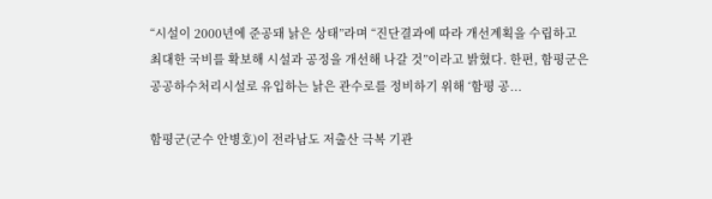“시설이 2000년에 준공돼 낡은 상태”라며 “진단결과에 따라 개선계획을 수립하고 최대한 국비를 확보해 시설과 공정을 개선해 나갈 것”이라고 밝혔다. 한편, 함평군은 공공하수처리시설로 유입하는 낡은 관수로를 정비하기 위해 ‘함평 공...

함평군(군수 안병호)이 전라남도 저출산 극복 기관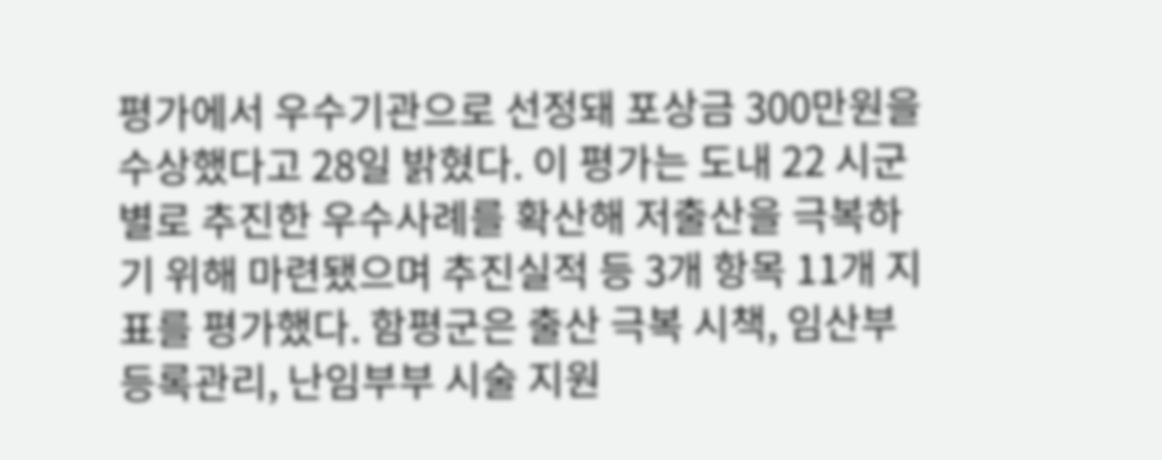평가에서 우수기관으로 선정돼 포상금 300만원을 수상했다고 28일 밝혔다. 이 평가는 도내 22 시군별로 추진한 우수사례를 확산해 저출산을 극복하기 위해 마련됐으며 추진실적 등 3개 항목 11개 지표를 평가했다. 함평군은 출산 극복 시책, 임산부 등록관리, 난임부부 시술 지원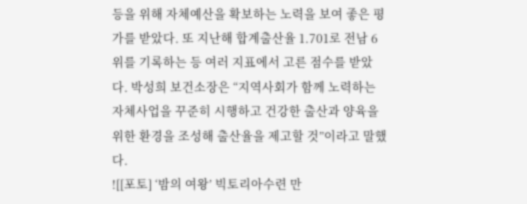등을 위해 자체예산을 확보하는 노력을 보여 좋은 평가를 받았다. 또 지난해 합계출산율 1.701로 전남 6위를 기록하는 등 여러 지표에서 고른 점수를 받았다. 박성희 보건소장은 “지역사회가 함께 노력하는 자체사업을 꾸준히 시행하고 건강한 출산과 양육을 위한 환경을 조성해 출산율을 제고할 것”이라고 말했다.
![[포토] ‘밤의 여왕’ 빅토리아수련 만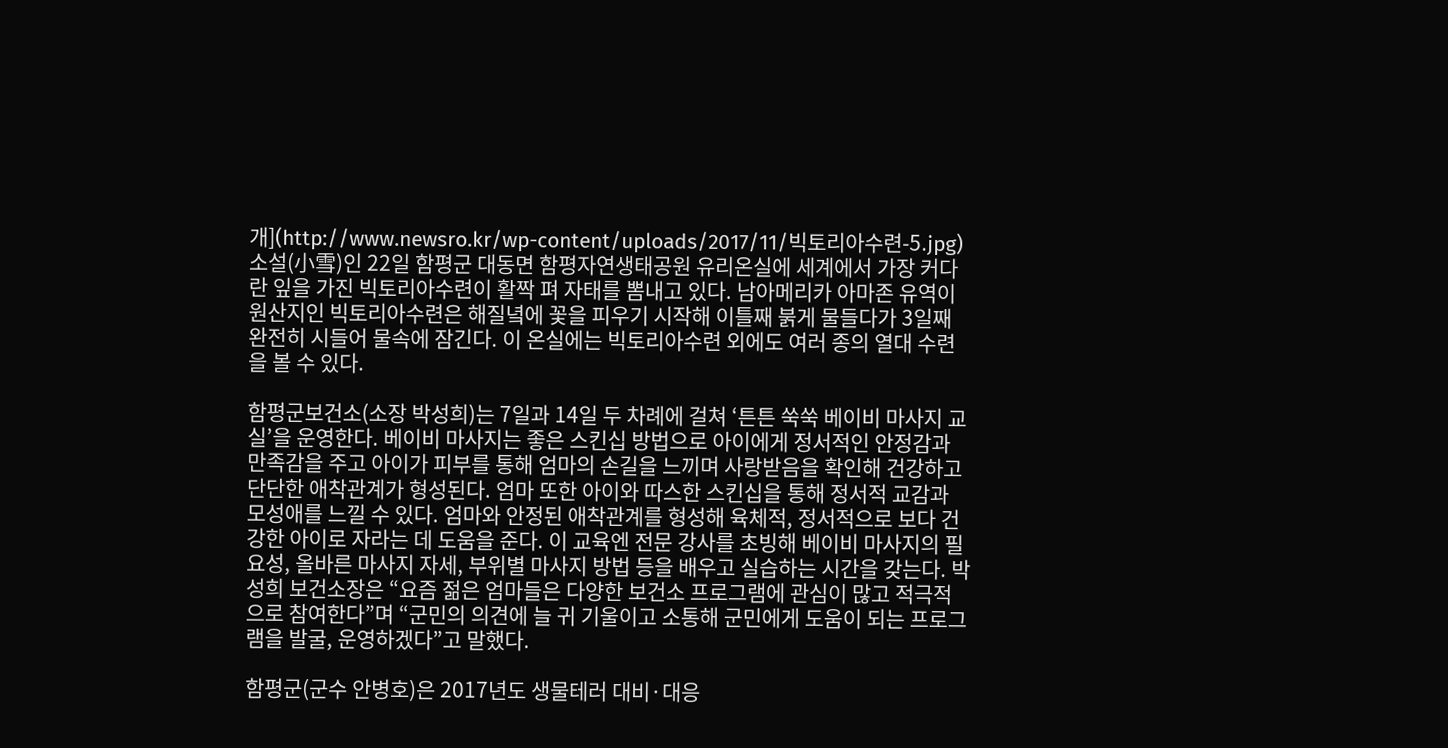개](http://www.newsro.kr/wp-content/uploads/2017/11/빅토리아수련-5.jpg)
소설(小雪)인 22일 함평군 대동면 함평자연생태공원 유리온실에 세계에서 가장 커다란 잎을 가진 빅토리아수련이 활짝 펴 자태를 뽐내고 있다. 남아메리카 아마존 유역이 원산지인 빅토리아수련은 해질녘에 꽃을 피우기 시작해 이틀째 붉게 물들다가 3일째 완전히 시들어 물속에 잠긴다. 이 온실에는 빅토리아수련 외에도 여러 종의 열대 수련을 볼 수 있다.

함평군보건소(소장 박성희)는 7일과 14일 두 차례에 걸쳐 ‘튼튼 쑥쑥 베이비 마사지 교실’을 운영한다. 베이비 마사지는 좋은 스킨십 방법으로 아이에게 정서적인 안정감과 만족감을 주고 아이가 피부를 통해 엄마의 손길을 느끼며 사랑받음을 확인해 건강하고 단단한 애착관계가 형성된다. 엄마 또한 아이와 따스한 스킨십을 통해 정서적 교감과 모성애를 느낄 수 있다. 엄마와 안정된 애착관계를 형성해 육체적, 정서적으로 보다 건강한 아이로 자라는 데 도움을 준다. 이 교육엔 전문 강사를 초빙해 베이비 마사지의 필요성, 올바른 마사지 자세, 부위별 마사지 방법 등을 배우고 실습하는 시간을 갖는다. 박성희 보건소장은 “요즘 젊은 엄마들은 다양한 보건소 프로그램에 관심이 많고 적극적으로 참여한다”며 “군민의 의견에 늘 귀 기울이고 소통해 군민에게 도움이 되는 프로그램을 발굴, 운영하겠다”고 말했다.

함평군(군수 안병호)은 2017년도 생물테러 대비·대응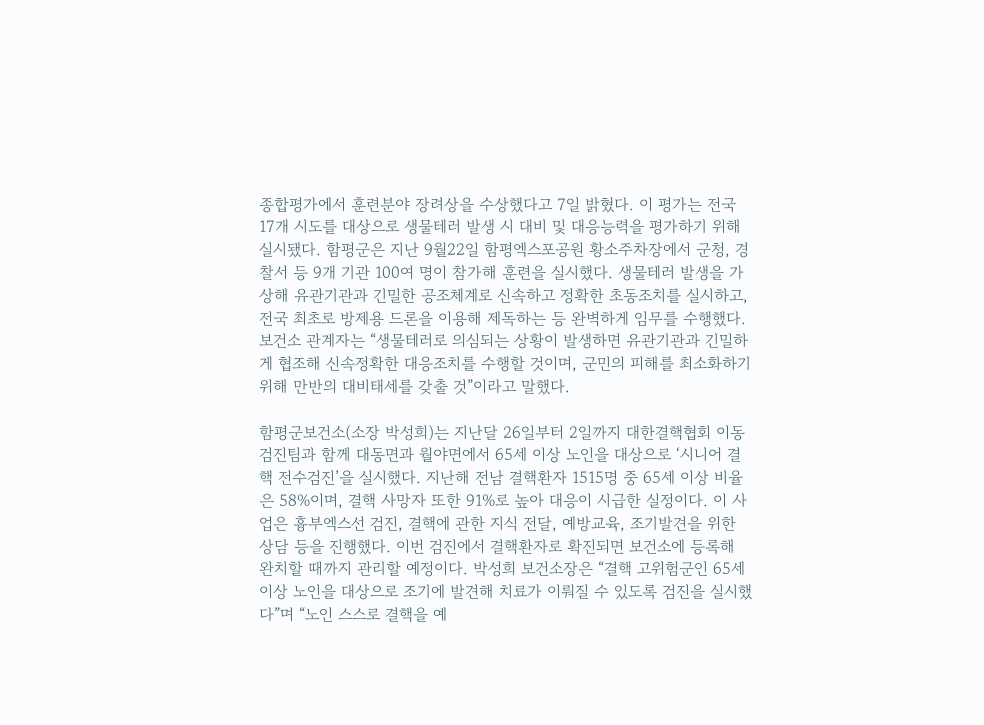종합평가에서 훈련분야 장려상을 수상했다고 7일 밝혔다. 이 평가는 전국 17개 시도를 대상으로 생물테러 발생 시 대비 및 대응능력을 평가하기 위해 실시됐다. 함평군은 지난 9월22일 함평엑스포공원 황소주차장에서 군청, 경찰서 등 9개 기관 100여 명이 참가해 훈련을 실시했다. 생물테러 발생을 가상해 유관기관과 긴밀한 공조체계로 신속하고 정확한 초동조치를 실시하고, 전국 최초로 방제용 드론을 이용해 제독하는 등 완벽하게 임무를 수행했다. 보건소 관계자는 “생물테러로 의심되는 상황이 발생하면 유관기관과 긴밀하게 협조해 신속정확한 대응조치를 수행할 것이며, 군민의 피해를 최소화하기 위해 만반의 대비태세를 갖출 것”이라고 말했다.

함평군보건소(소장 박성희)는 지난달 26일부터 2일까지 대한결핵협회 이동검진팀과 함께 대동면과 월야면에서 65세 이상 노인을 대상으로 ‘시니어 결핵 전수검진’을 실시했다. 지난해 전남 결핵환자 1515명 중 65세 이상 비율은 58%이며, 결핵 사망자 또한 91%로 높아 대응이 시급한 실정이다. 이 사업은 흉부엑스선 검진, 결핵에 관한 지식 전달, 예방교육, 조기발견을 위한 상담 등을 진행했다. 이번 검진에서 결핵환자로 확진되면 보건소에 등록해 완치할 때까지 관리할 예정이다. 박성희 보건소장은 “결핵 고위험군인 65세 이상 노인을 대상으로 조기에 발견해 치료가 이뤄질 수 있도록 검진을 실시했다”며 “노인 스스로 결핵을 예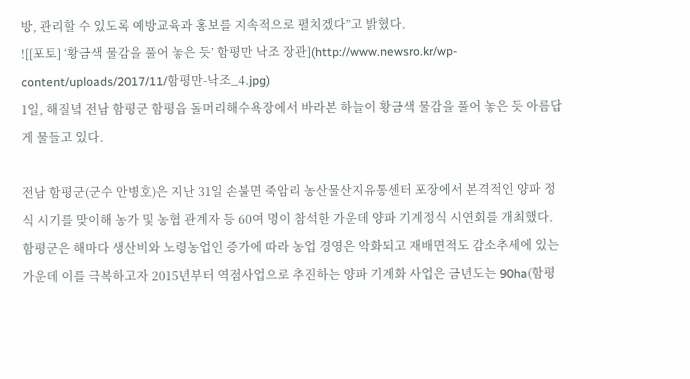방, 관리할 수 있도록 예방교육과 홍보를 지속적으로 펼치겠다”고 밝혔다.
![[포토] ‘황금색 물감을 풀어 놓은 듯’ 함평만 낙조 장관](http://www.newsro.kr/wp-content/uploads/2017/11/함평만-낙조_4.jpg)
1일, 해질녘 전남 함평군 함평읍 돌머리해수욕장에서 바라본 하늘이 황금색 물감을 풀어 놓은 듯 아름답게 물들고 있다.

전남 함평군(군수 안병호)은 지난 31일 손불면 죽암리 농산물산지유통센터 포장에서 본격적인 양파 정식 시기를 맞이해 농가 및 농협 관계자 등 60여 명이 참석한 가운데 양파 기계정식 시연회를 개최했다. 함평군은 해마다 생산비와 노령농업인 증가에 따라 농업 경영은 악화되고 재배면적도 감소추세에 있는 가운데 이를 극복하고자 2015년부터 역점사업으로 추진하는 양파 기계화 사업은 금년도는 90ha(함평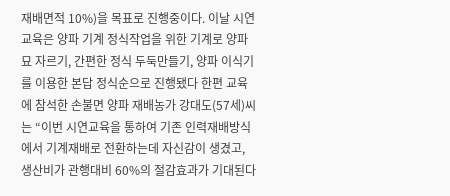재배면적 10%)을 목표로 진행중이다. 이날 시연 교육은 양파 기계 정식작업을 위한 기계로 양파묘 자르기, 간편한 정식 두둑만들기, 양파 이식기를 이용한 본답 정식순으로 진행됐다 한편 교육에 참석한 손불면 양파 재배농가 강대도(57세)씨는 “이번 시연교육을 통하여 기존 인력재배방식에서 기계재배로 전환하는데 자신감이 생겼고, 생산비가 관행대비 60%의 절감효과가 기대된다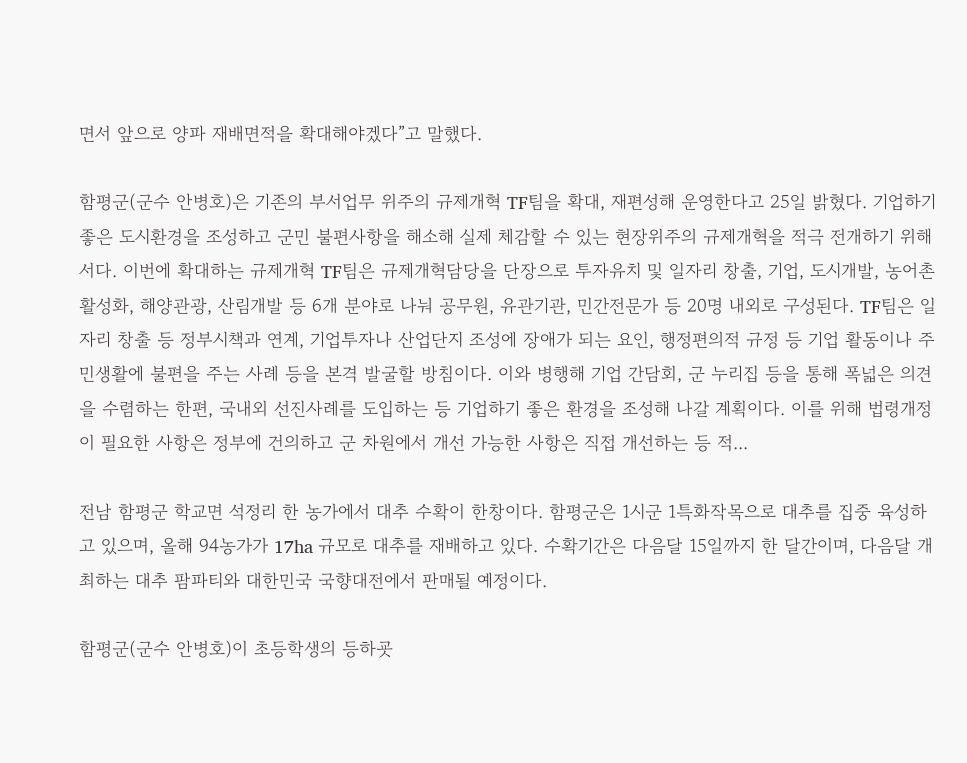면서 앞으로 양파 재배면적을 확대해야겠다”고 말했다.

함평군(군수 안병호)은 기존의 부서업무 위주의 규제개혁 TF팀을 확대, 재편성해 운영한다고 25일 밝혔다. 기업하기 좋은 도시환경을 조성하고 군민 불편사항을 해소해 실제 체감할 수 있는 현장위주의 규제개혁을 적극 전개하기 위해서다. 이번에 확대하는 규제개혁 TF팀은 규제개혁담당을 단장으로 투자유치 및 일자리 창출, 기업, 도시개발, 농어촌 활성화, 해양관광, 산림개발 등 6개 분야로 나눠 공무원, 유관기관, 민간전문가 등 20명 내외로 구성된다. TF팀은 일자리 창출 등 정부시책과 연계, 기업투자나 산업단지 조성에 장애가 되는 요인, 행정편의적 규정 등 기업 활동이나 주민생활에 불편을 주는 사례 등을 본격 발굴할 방침이다. 이와 병행해 기업 간담회, 군 누리집 등을 통해 폭넓은 의견을 수렴하는 한편, 국내외 선진사례를 도입하는 등 기업하기 좋은 환경을 조성해 나갈 계획이다. 이를 위해 법령개정이 필요한 사항은 정부에 건의하고 군 차원에서 개선 가능한 사항은 직접 개선하는 등 적...

전남 함평군 학교면 석정리 한 농가에서 대추 수확이 한창이다. 함평군은 1시군 1특화작목으로 대추를 집중 육성하고 있으며, 올해 94농가가 17ha 규모로 대추를 재배하고 있다. 수확기간은 다음달 15일까지 한 달간이며, 다음달 개최하는 대추 팜파티와 대한민국 국향대전에서 판매될 예정이다.

함평군(군수 안병호)이 초등학생의 등하굣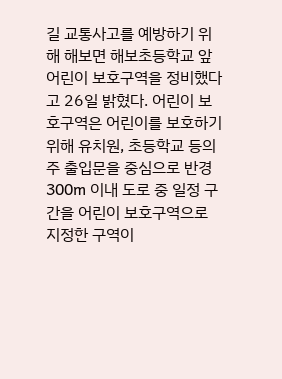길 교통사고를 예방하기 위해 해보면 해보초등학교 앞 어린이 보호구역을 정비했다고 26일 밝혔다. 어린이 보호구역은 어린이를 보호하기 위해 유치원, 초등학교 등의 주 출입문을 중심으로 반경 300m 이내 도로 중 일정 구간을 어린이 보호구역으로 지정한 구역이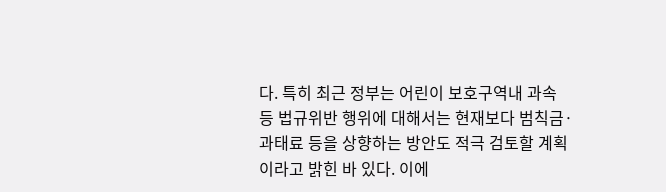다. 특히 최근 정부는 어린이 보호구역내 과속 등 법규위반 행위에 대해서는 현재보다 범칙금·과태료 등을 상향하는 방안도 적극 검토할 계획이라고 밝힌 바 있다. 이에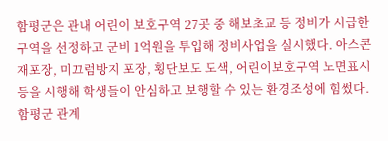함평군은 관내 어린이 보호구역 27곳 중 해보초교 등 정비가 시급한 구역을 선정하고 군비 1억원을 투입해 정비사업을 실시했다. 아스콘 재포장, 미끄럼방지 포장, 횡단보도 도색, 어린이보호구역 노면표시 등을 시행해 학생들이 안심하고 보행할 수 있는 환경조성에 힘썼다. 함평군 관계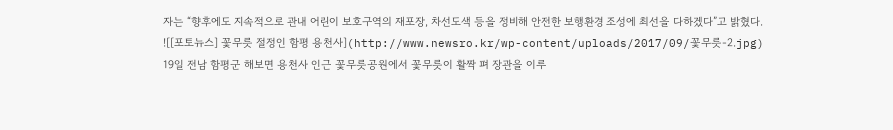자는 “향후에도 지속적으로 관내 어린이 보호구역의 재포장, 차선도색 등을 정비해 안전한 보행환경 조성에 최선을 다하겠다”고 밝혔다.
![[포토뉴스] 꽃무릇 절정인 함평 용천사](http://www.newsro.kr/wp-content/uploads/2017/09/꽃무릇-2.jpg)
19일 전남 함평군 해보면 용천사 인근 꽃무릇공원에서 꽃무릇이 활짝 펴 장관을 이루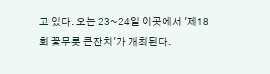고 있다. 오는 23~24일 이곳에서 '제18회 꽃무릇 큰잔치'가 개최된다.